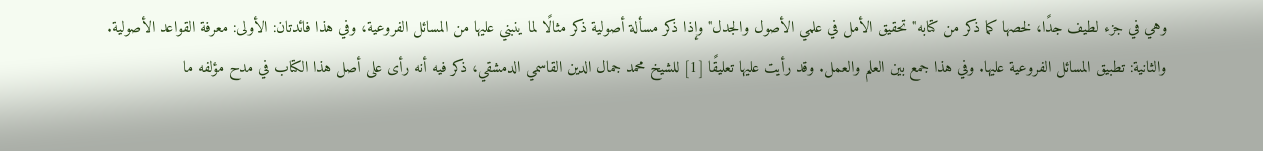وهي في جزء لطيف جدًا، لخصها كما ذكر من كتابه"تحقيق الأمل في علمي الأصول والجدل"وإذا ذكر مسألة أصولية ذكر مثالًا لما ينبني عليها من المسائل الفروعية، وفي هذا فائدتان: الأولى: معرفة القواعد الأصولية.
والثانية: تطبيق المسائل الفروعية عليها. وفي هذا جمع بين العلم والعمل. وقد رأيت عليها تعليقًا [1] للشيخ محمد جمال الدين القاسمي الدمشقي، ذكر فيه أنه رأى على أصل هذا الكتاب في مدح مؤلفه ما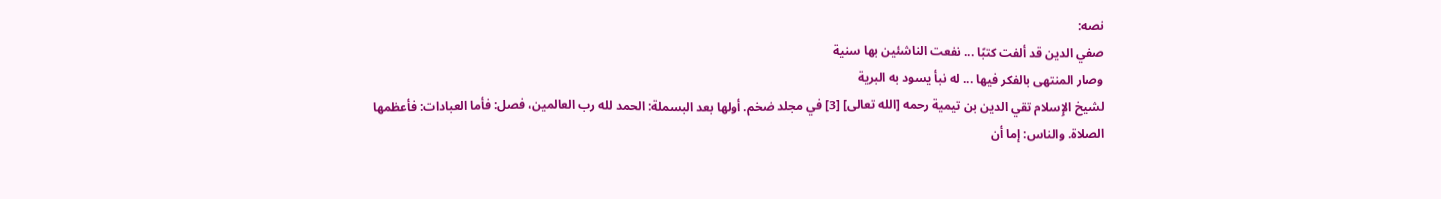نصه:
صفي الدين قد ألفت كتبًا ... نفعت الناشئين بها سنية
وصار المنتهى بالفكر فيها ... له نبأ يسود به البرية
لشيخ الإِسلام تقي الدين بن تيمية رحمه [الله تعالى] [3] في مجلد ضخم. أولها بعد البسملة: الحمد لله رب العالمين، فصل: فأما العبادات: فأعظمها الصلاة. والناس: إما أن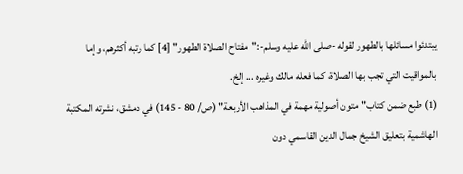يبتدئوا مسائلها بالطهور لقوله -صلى الله عليه وسلم-:"مفتاح الصلاة الطهور" [4] كما رتبه أكثرهم، وإما بالمواقيت التي تجب بها الصلاة، كما فعله مالك وغيره ... إلخ.
(1) طبع ضمن كتاب"متون أصولية مهمة في المذاهب الأربعة" (ص/ 80 - 145) في دمشق، نشرته المكتبة الهاشمية بتعليق الشيخ جمال الدين القاسمي دون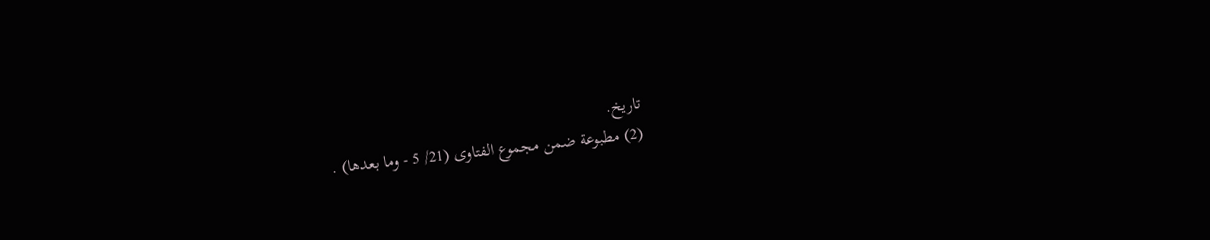تاريخ.
(2) مطبوعة ضمن مجموع الفتاوى (21/ 5 - وما بعدها) .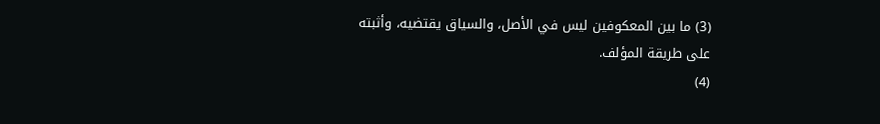(3) ما بين المعكوفين ليس في الأصل، والسياق يقتضيه، وأثبته على طريقة المؤلف.
(4)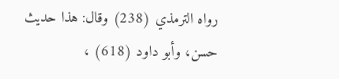رواه الترمذي (238) وقال: هذا حديث حسن، وأبو داود (618) ،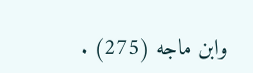وابن ماجه (275) .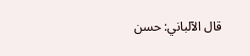قال الآلباني: حسن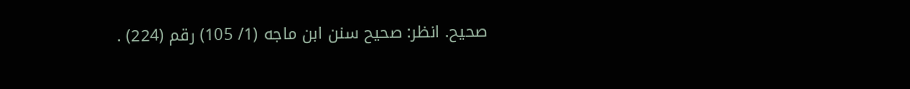صحيح. انظر: صحيح سنن ابن ماجه (1/ 105) رقم (224) .